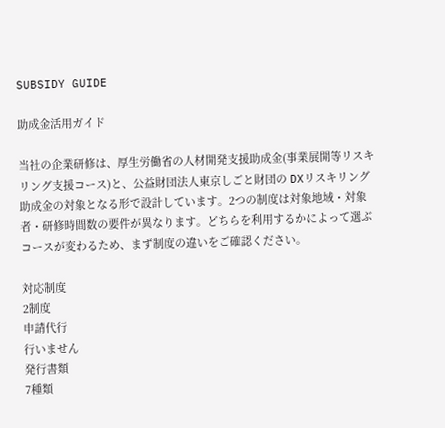SUBSIDY GUIDE

助成金活用ガイド

当社の企業研修は、厚生労働省の人材開発支援助成金(事業展開等リスキリング支援コース)と、公益財団法人東京しごと財団の DXリスキリング助成金の対象となる形で設計しています。2つの制度は対象地域・対象者・研修時間数の要件が異なります。どちらを利用するかによって選ぶコースが変わるため、まず制度の違いをご確認ください。

対応制度
2制度
申請代行
行いません
発行書類
7種類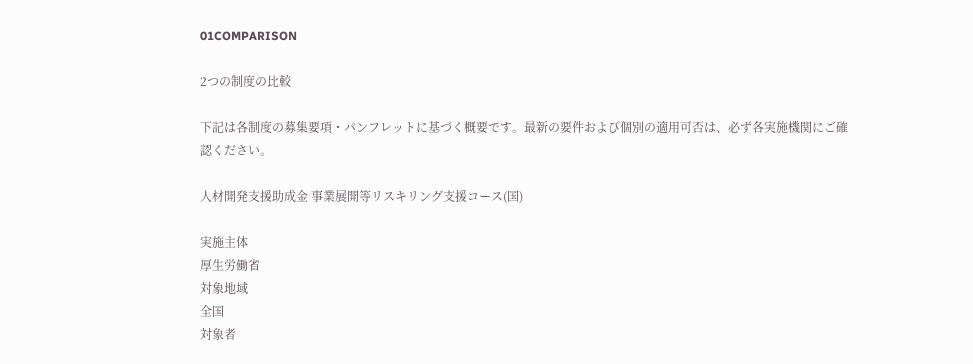01COMPARISON

2つの制度の比較

下記は各制度の募集要項・パンフレットに基づく概要です。最新の要件および個別の適用可否は、必ず各実施機関にご確認ください。

人材開発支援助成金 事業展開等リスキリング支援コース(国)

実施主体
厚生労働省
対象地域
全国
対象者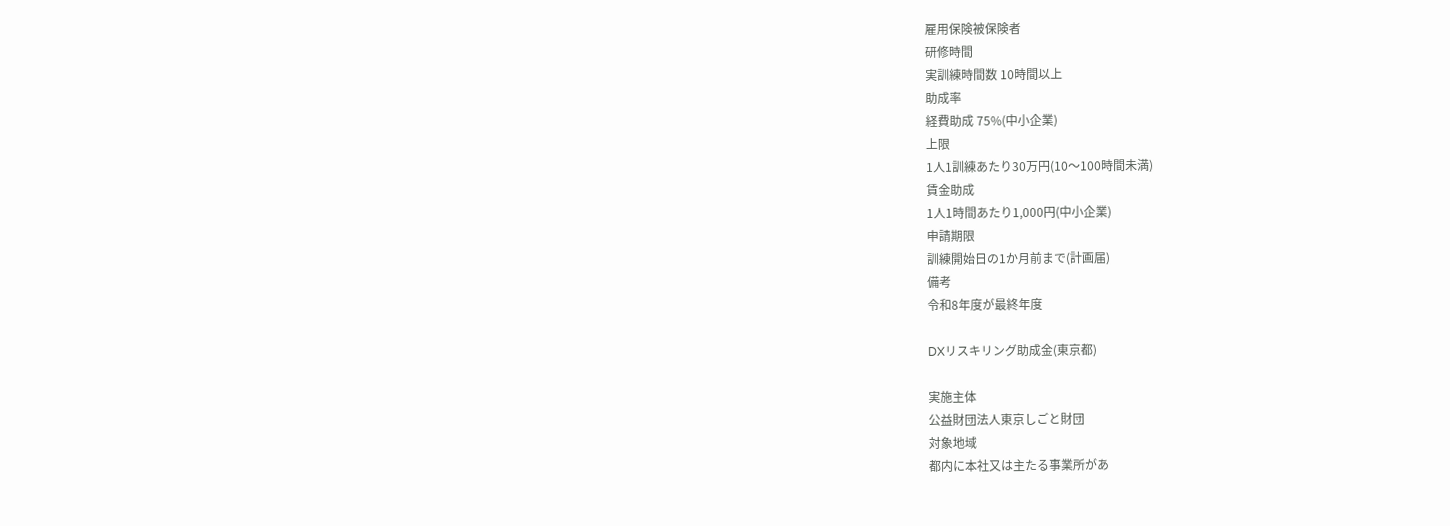雇用保険被保険者
研修時間
実訓練時間数 10時間以上
助成率
経費助成 75%(中小企業)
上限
1人1訓練あたり30万円(10〜100時間未満)
賃金助成
1人1時間あたり1,000円(中小企業)
申請期限
訓練開始日の1か月前まで(計画届)
備考
令和8年度が最終年度

DXリスキリング助成金(東京都)

実施主体
公益財団法人東京しごと財団
対象地域
都内に本社又は主たる事業所があ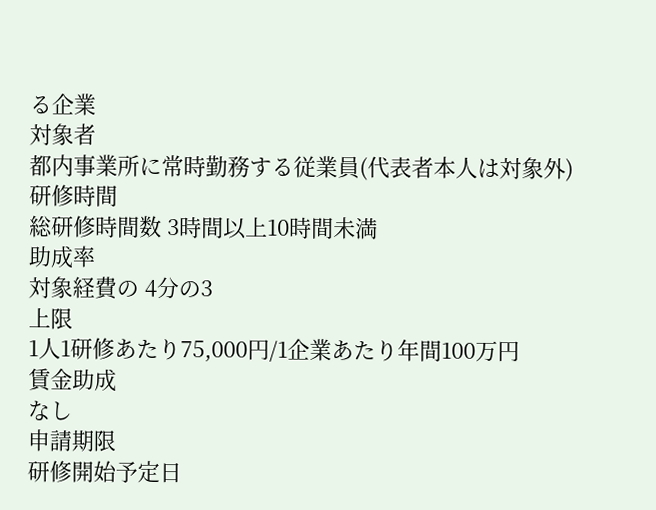る企業
対象者
都内事業所に常時勤務する従業員(代表者本人は対象外)
研修時間
総研修時間数 3時間以上10時間未満
助成率
対象経費の 4分の3
上限
1人1研修あたり75,000円/1企業あたり年間100万円
賃金助成
なし
申請期限
研修開始予定日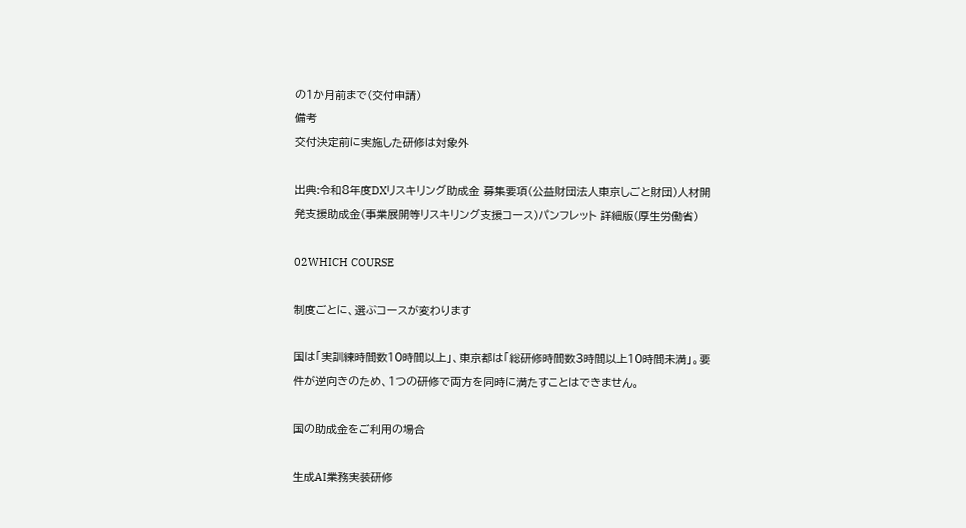の1か月前まで(交付申請)
備考
交付決定前に実施した研修は対象外

出典:令和8年度DXリスキリング助成金 募集要項(公益財団法人東京しごと財団)人材開発支援助成金(事業展開等リスキリング支援コース)パンフレット 詳細版(厚生労働省)

02WHICH COURSE

制度ごとに、選ぶコースが変わります

国は「実訓練時間数10時間以上」、東京都は「総研修時間数3時間以上10時間未満」。要件が逆向きのため、1つの研修で両方を同時に満たすことはできません。

国の助成金をご利用の場合

生成AI業務実装研修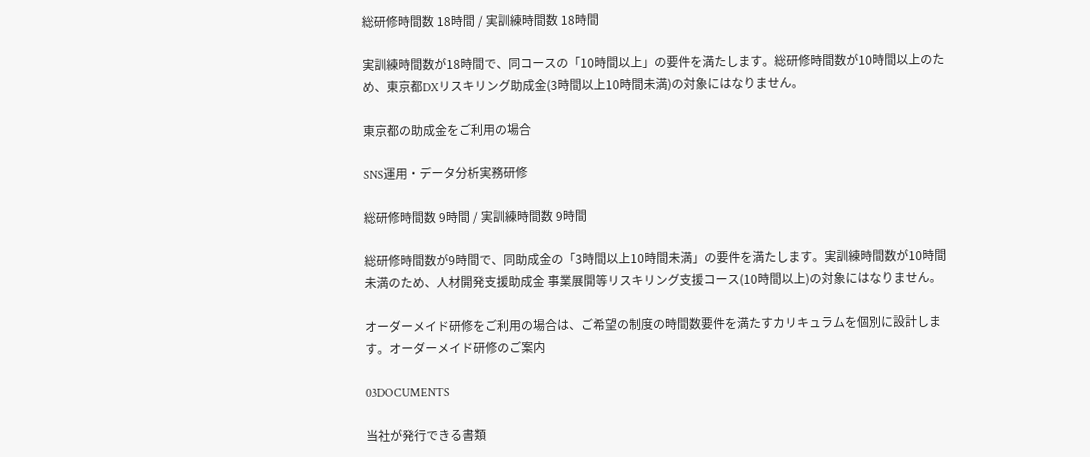総研修時間数 18時間 / 実訓練時間数 18時間

実訓練時間数が18時間で、同コースの「10時間以上」の要件を満たします。総研修時間数が10時間以上のため、東京都DXリスキリング助成金(3時間以上10時間未満)の対象にはなりません。

東京都の助成金をご利用の場合

SNS運用・データ分析実務研修

総研修時間数 9時間 / 実訓練時間数 9時間

総研修時間数が9時間で、同助成金の「3時間以上10時間未満」の要件を満たします。実訓練時間数が10時間未満のため、人材開発支援助成金 事業展開等リスキリング支援コース(10時間以上)の対象にはなりません。

オーダーメイド研修をご利用の場合は、ご希望の制度の時間数要件を満たすカリキュラムを個別に設計します。オーダーメイド研修のご案内

03DOCUMENTS

当社が発行できる書類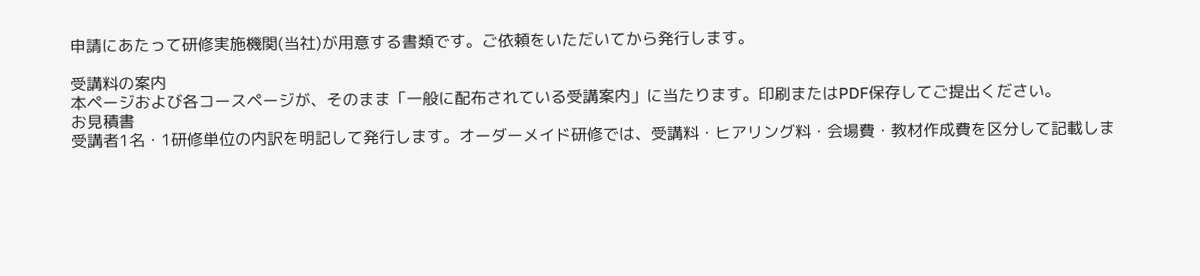申請にあたって研修実施機関(当社)が用意する書類です。ご依頼をいただいてから発行します。

受講料の案内
本ページおよび各コースページが、そのまま「一般に配布されている受講案内」に当たります。印刷またはPDF保存してご提出ください。
お見積書
受講者1名・1研修単位の内訳を明記して発行します。オーダーメイド研修では、受講料・ヒアリング料・会場費・教材作成費を区分して記載しま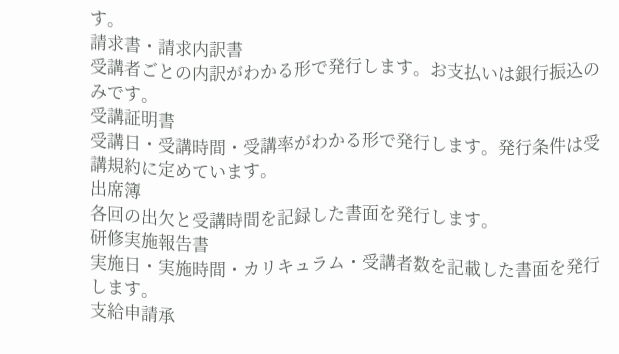す。
請求書・請求内訳書
受講者ごとの内訳がわかる形で発行します。お支払いは銀行振込のみです。
受講証明書
受講日・受講時間・受講率がわかる形で発行します。発行条件は受講規約に定めています。
出席簿
各回の出欠と受講時間を記録した書面を発行します。
研修実施報告書
実施日・実施時間・カリキュラム・受講者数を記載した書面を発行します。
支給申請承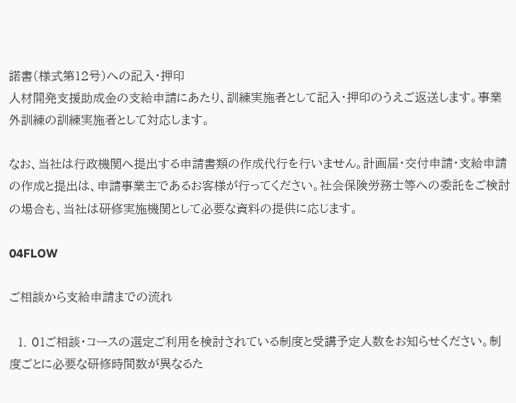諾書(様式第12号)への記入・押印
人材開発支援助成金の支給申請にあたり、訓練実施者として記入・押印のうえご返送します。事業外訓練の訓練実施者として対応します。

なお、当社は行政機関へ提出する申請書類の作成代行を行いません。計画届・交付申請・支給申請の作成と提出は、申請事業主であるお客様が行ってください。社会保険労務士等への委託をご検討の場合も、当社は研修実施機関として必要な資料の提供に応じます。

04FLOW

ご相談から支給申請までの流れ

  1. 01ご相談・コースの選定ご利用を検討されている制度と受講予定人数をお知らせください。制度ごとに必要な研修時間数が異なるた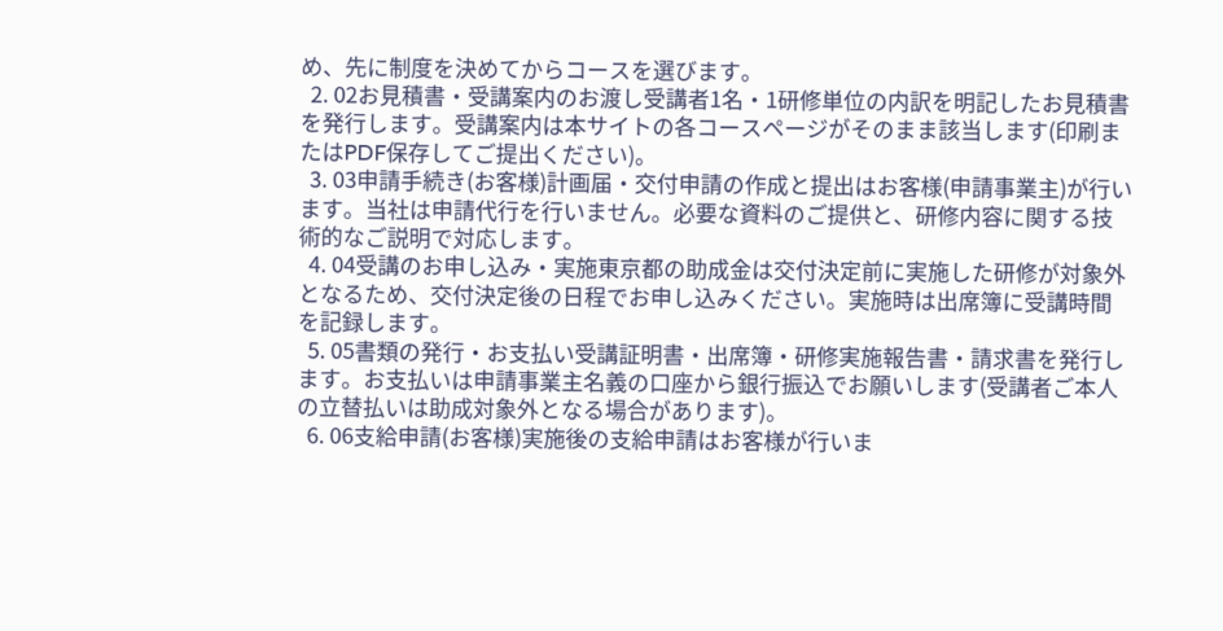め、先に制度を決めてからコースを選びます。
  2. 02お見積書・受講案内のお渡し受講者1名・1研修単位の内訳を明記したお見積書を発行します。受講案内は本サイトの各コースページがそのまま該当します(印刷またはPDF保存してご提出ください)。
  3. 03申請手続き(お客様)計画届・交付申請の作成と提出はお客様(申請事業主)が行います。当社は申請代行を行いません。必要な資料のご提供と、研修内容に関する技術的なご説明で対応します。
  4. 04受講のお申し込み・実施東京都の助成金は交付決定前に実施した研修が対象外となるため、交付決定後の日程でお申し込みください。実施時は出席簿に受講時間を記録します。
  5. 05書類の発行・お支払い受講証明書・出席簿・研修実施報告書・請求書を発行します。お支払いは申請事業主名義の口座から銀行振込でお願いします(受講者ご本人の立替払いは助成対象外となる場合があります)。
  6. 06支給申請(お客様)実施後の支給申請はお客様が行いま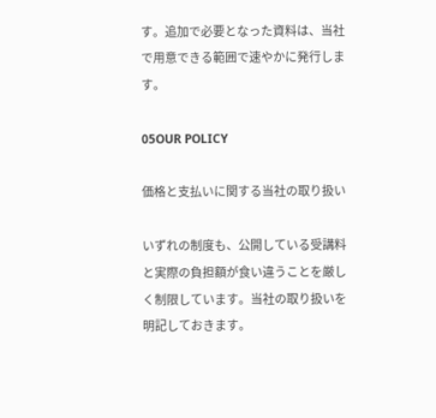す。追加で必要となった資料は、当社で用意できる範囲で速やかに発行します。

05OUR POLICY

価格と支払いに関する当社の取り扱い

いずれの制度も、公開している受講料と実際の負担額が食い違うことを厳しく制限しています。当社の取り扱いを明記しておきます。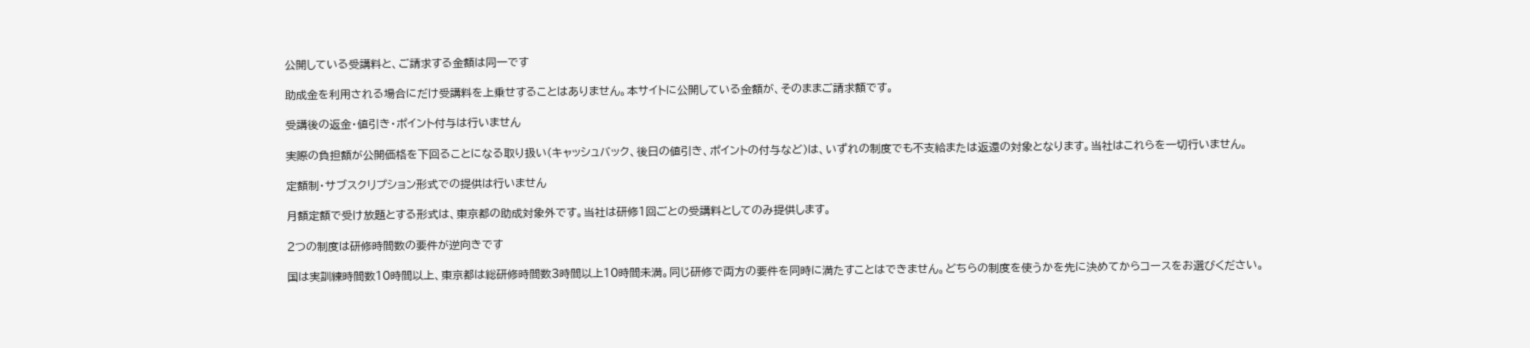公開している受講料と、ご請求する金額は同一です

助成金を利用される場合にだけ受講料を上乗せすることはありません。本サイトに公開している金額が、そのままご請求額です。

受講後の返金・値引き・ポイント付与は行いません

実際の負担額が公開価格を下回ることになる取り扱い(キャッシュバック、後日の値引き、ポイントの付与など)は、いずれの制度でも不支給または返還の対象となります。当社はこれらを一切行いません。

定額制・サブスクリプション形式での提供は行いません

月額定額で受け放題とする形式は、東京都の助成対象外です。当社は研修1回ごとの受講料としてのみ提供します。

2つの制度は研修時間数の要件が逆向きです

国は実訓練時間数10時間以上、東京都は総研修時間数3時間以上10時間未満。同じ研修で両方の要件を同時に満たすことはできません。どちらの制度を使うかを先に決めてからコースをお選びください。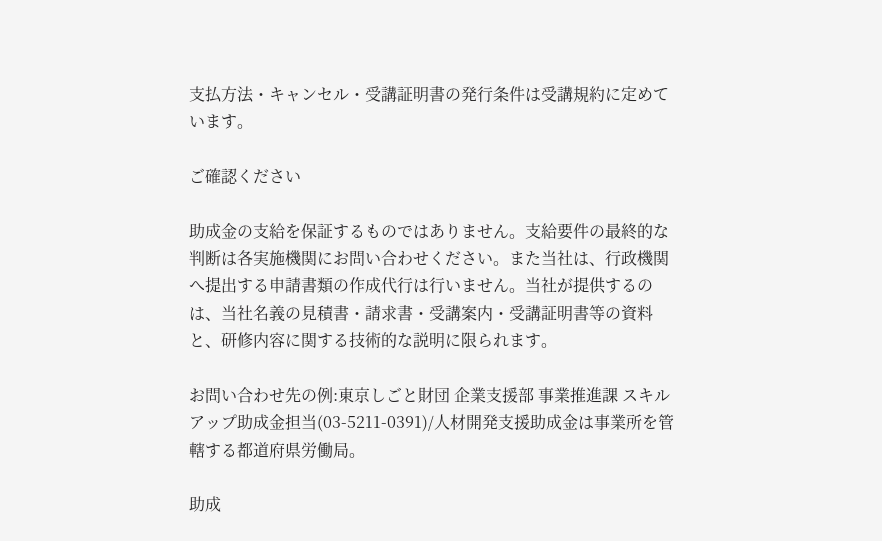支払方法・キャンセル・受講証明書の発行条件は受講規約に定めています。

ご確認ください

助成金の支給を保証するものではありません。支給要件の最終的な判断は各実施機関にお問い合わせください。また当社は、行政機関へ提出する申請書類の作成代行は行いません。当社が提供するのは、当社名義の見積書・請求書・受講案内・受講証明書等の資料と、研修内容に関する技術的な説明に限られます。

お問い合わせ先の例:東京しごと財団 企業支援部 事業推進課 スキルアップ助成金担当(03-5211-0391)/人材開発支援助成金は事業所を管轄する都道府県労働局。

助成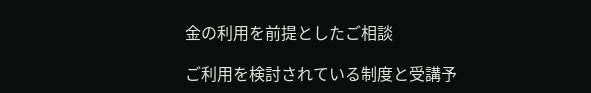金の利用を前提としたご相談

ご利用を検討されている制度と受講予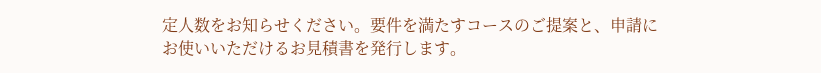定人数をお知らせください。要件を満たすコースのご提案と、申請にお使いいただけるお見積書を発行します。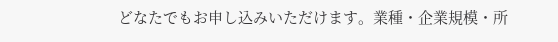どなたでもお申し込みいただけます。業種・企業規模・所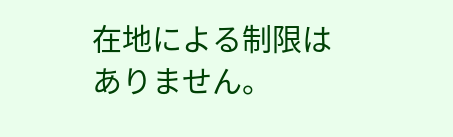在地による制限はありません。